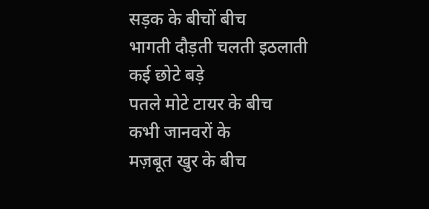सड़क के बीचों बीच
भागती दौड़ती चलती इठलाती
कई छोटे बड़े
पतले मोटे टायर के बीच
कभी जानवरों के
मज़बूत खुर के बीच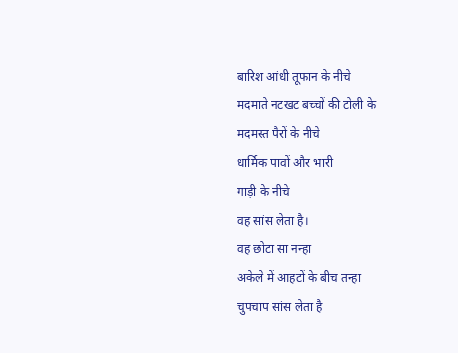बारिश आंधी तूफान के नीचे
मदमाते नटखट बच्चों की टोली के
मदमस्त पैरों के नीचे
धार्मिक पावों और भारी
गाड़ी के नीचे
वह सांस लेता है।
वह छोटा सा नन्हा
अकेले में आहटों के बीच तन्हा
चुपचाप सांस लेता है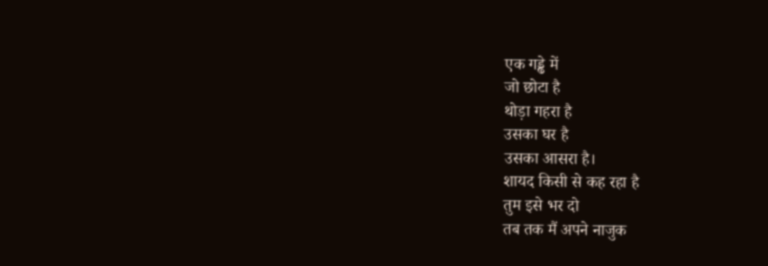एक गड्ढे में
जो छोटा है
थोड़ा गहरा है
उसका घर है
उसका आसरा है।
शायद किसी से कह रहा है
तुम इसे भर दो
तब तक मैं अपने नाजुक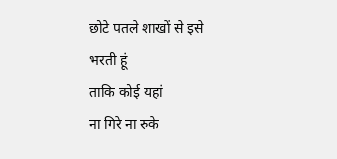छोटे पतले शाखों से इसे
भरती हूं
ताकि कोई यहां
ना गिरे ना रुके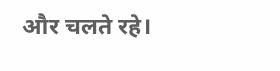और चलते रहे।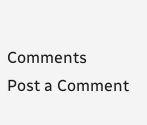Comments
Post a Comment